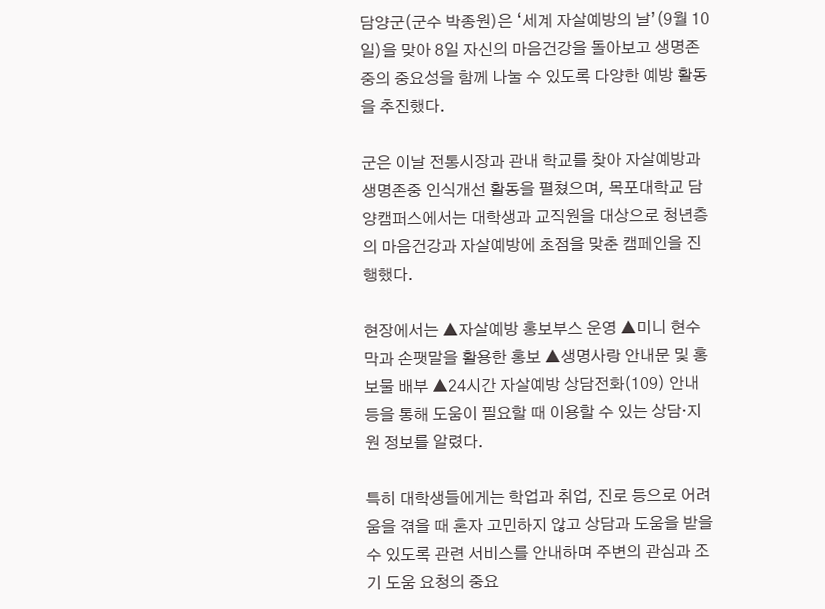담양군(군수 박종원)은 ‘세계 자살예방의 날’(9월 10일)을 맞아 8일 자신의 마음건강을 돌아보고 생명존중의 중요성을 함께 나눌 수 있도록 다양한 예방 활동을 추진했다.

군은 이날 전통시장과 관내 학교를 찾아 자살예방과 생명존중 인식개선 활동을 펼쳤으며, 목포대학교 담양캠퍼스에서는 대학생과 교직원을 대상으로 청년층의 마음건강과 자살예방에 초점을 맞춘 캠페인을 진행했다.

현장에서는 ▲자살예방 홍보부스 운영 ▲미니 현수막과 손팻말을 활용한 홍보 ▲생명사랑 안내문 및 홍보물 배부 ▲24시간 자살예방 상담전화(109) 안내 등을 통해 도움이 필요할 때 이용할 수 있는 상담·지원 정보를 알렸다.

특히 대학생들에게는 학업과 취업, 진로 등으로 어려움을 겪을 때 혼자 고민하지 않고 상담과 도움을 받을 수 있도록 관련 서비스를 안내하며 주변의 관심과 조기 도움 요청의 중요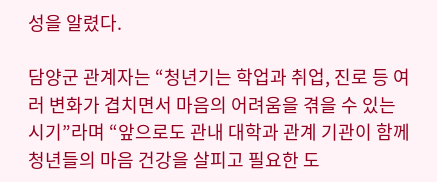성을 알렸다.

담양군 관계자는 “청년기는 학업과 취업, 진로 등 여러 변화가 겹치면서 마음의 어려움을 겪을 수 있는 시기”라며 “앞으로도 관내 대학과 관계 기관이 함께 청년들의 마음 건강을 살피고 필요한 도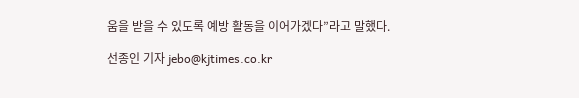움을 받을 수 있도록 예방 활동을 이어가겠다”라고 말했다.

선종인 기자 jebo@kjtimes.co.kr